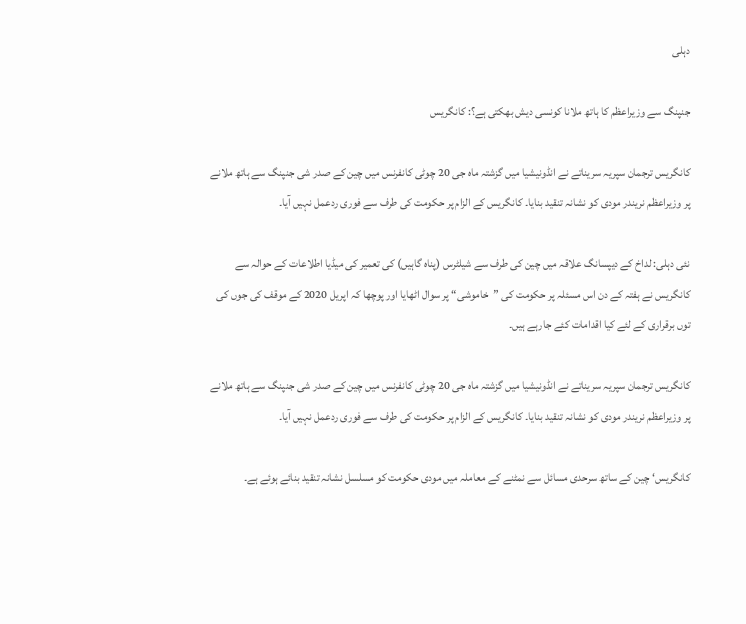دہلی

جنپنگ سے وزیراعظم کا ہاتھ ملانا کونسی دیش بھکتی ہے؟: کانگریس

کانگریس ترجمان سپریہ سریناتے نے انڈونیشیا میں گزشتہ ماہ جی 20 چوٹی کانفرنس میں چین کے صدر شی جنپنگ سے ہاتھ ملانے پر وزیراعظم نریندر مودی کو نشانہ تنقید بنایا۔ کانگریس کے الزام پر حکومت کی طرف سے فوری ردعمل نہیں آیا۔

نئی دہلی: لداخ کے دیپسانگ علاقہ میں چین کی طرف سے شیلٹرس (پناہ گاہیں) کی تعمیر کی میڈیا اطلاعات کے حوالہ سے کانگریس نے ہفتہ کے دن اس مسئلہ پر حکومت کی ”خاموشی“ پر سوال اٹھایا اور پوچھا کہ اپریل 2020 کے موقف کی جوں کی توں برقراری کے لئے کیا اقدامات کئے جارہے ہیں۔

کانگریس ترجمان سپریہ سریناتے نے انڈونیشیا میں گزشتہ ماہ جی 20 چوٹی کانفرنس میں چین کے صدر شی جنپنگ سے ہاتھ ملانے پر وزیراعظم نریندر مودی کو نشانہ تنقید بنایا۔ کانگریس کے الزام پر حکومت کی طرف سے فوری ردعمل نہیں آیا۔

کانگریس‘ چین کے ساتھ سرحدی مسائل سے نمٹنے کے معاملہ میں مودی حکومت کو مسلسل نشانہ تنقید بنائے ہوئے ہے۔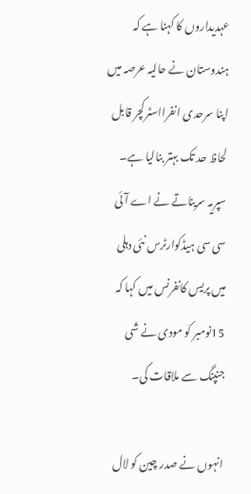عہدیداروں کا کہنا ہے کہ ہندوستان نے حالیہ عرصہ میں اپنا سرحدی انفرااسٹرکچر قابل لحاظ حد تک بہتر بنالیا ہے۔ سپریہ سریناتے نے اے آئی سی سی ہیڈکوارٹرس نئی دہلی میں پریس کانفرنس میں کہا کہ 15نومبر کو مودی نے شی جنپنگ سے ملاقات کی۔

انہوں نے صدر چین کو لال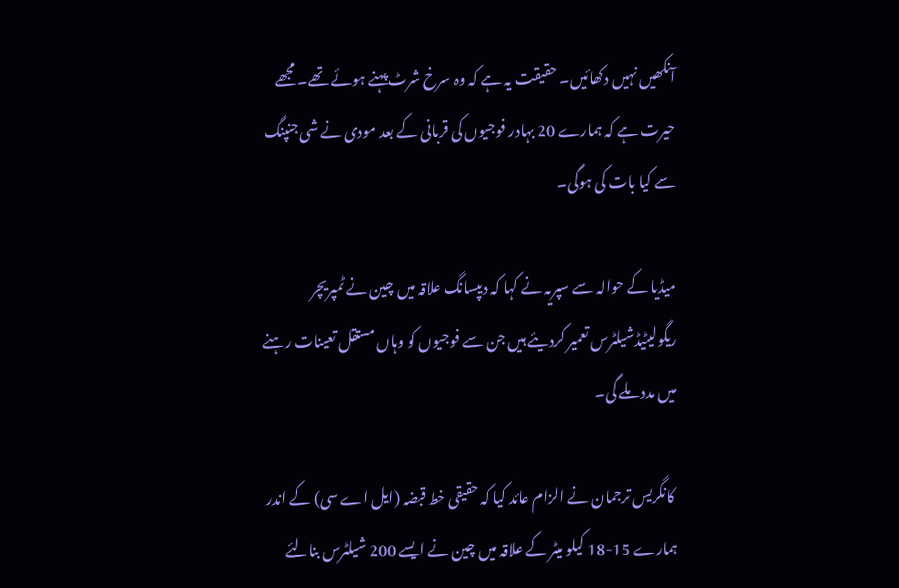آنکھیں نہیں دکھائیں۔ حقیقت یہ ہے کہ وہ سرخ شرٹ پہنے ہوئے تھے۔ مجھے حیرت ہے کہ ہمارے 20 بہادر فوجیوں کی قربانی کے بعد مودی نے شی جنپنگ سے کیا بات کی ہوگی۔

میڈیا کے حوالہ سے سپریہ نے کہا کہ دیپسانگ علاقہ میں چین نے ٹمپریچر ریگولیٹیڈشیلٹرس تعمیر کردیئے ہیں جن سے فوجیوں کو وہاں مستقل تعینات رہنے میں مدد ملے گی۔

 کانگریس ترجمان نے الزام عائد کیا کہ حقیقی خط قبضہ (ایل اے سی) کے اندر ہمارے 15-18 کیلو میٹر کے علاقہ میں چین نے ایسے 200 شیلٹرس بنالئے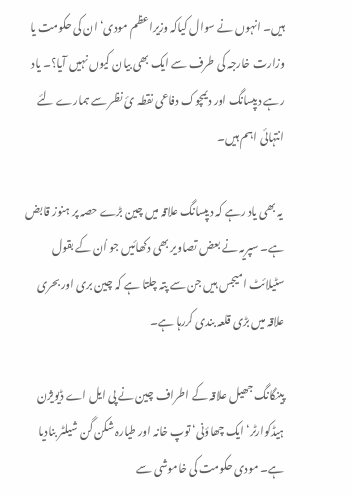ہیں۔ انہوں نے سوال کیاکہ وزیراعظم مودی‘ ان کی حکومت یا وزارت خارجہ کی طرف سے ایک بھی بیان کیوں نہیں آیا؟۔ یاد رہے دیپسانگ اور دیمچوک دفاعی نقطہ ئ نظر سے ہمارے لئے انتہائی اہم ہیں۔

 یہ بھی یاد رہے کہ دیپسانگ علاقہ میں چین بڑے حصہ پر ہنوز قابض ہے۔ سپریہ نے بعض تصاویر بھی دکھائیں جو اُن کے بقول سٹیلائٹ امیجس ہیں جن سے پتہ چلتا ہے کہ چین بری اور بحری علاقہ میں بڑی قلعہ بندی کررہا ہے۔

پینگانگ جھیل علاقہ کے اطراف چین نے پی ایل اے ڈیویژن ہیڈکوارٹر‘ ایک چھاؤنی‘ توپ خانہ اور طیارہ شکن گن شیلٹر بنادیا ہے۔ مودی حکومت کی خاموشی سے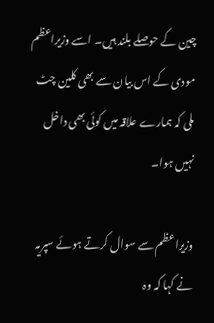چین کے حوصلے بلند ہیں۔ اسے وزیراعظم مودی کے اس بیان سے بھی کلین چٹ ملی کہ ہمارے علاقہ میں کوئی بھی داخل نہیں ہوا۔

وزیراعظم سے سوال کرتے ہوئے سپریہ نے کہا کہ وہ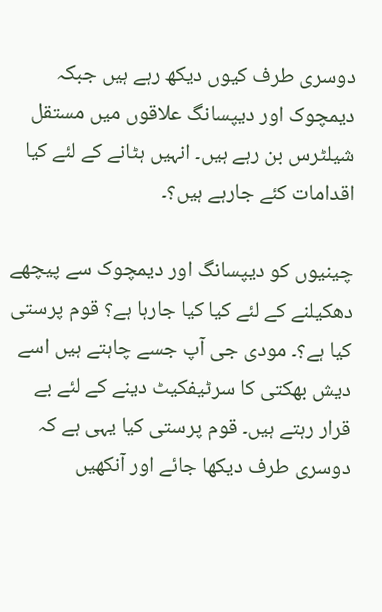دوسری طرف کیوں دیکھ رہے ہیں جبکہ دیمچوک اور دیپسانگ علاقوں میں مستقل شیلٹرس بن رہے ہیں۔ انہیں ہٹانے کے لئے کیا اقدامات کئے جارہے ہیں؟۔

چینیوں کو دیپسانگ اور دیمچوک سے پیچھے دھکیلنے کے لئے کیا کیا جارہا ہے؟ قوم پرستی کیا ہے؟۔ مودی جی آپ جسے چاہتے ہیں اسے دیش بھکتی کا سرٹیفکیٹ دینے کے لئے بے قرار رہتے ہیں۔ قوم پرستی کیا یہی ہے کہ دوسری طرف دیکھا جائے اور آنکھیں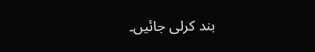بند کرلی جائیں۔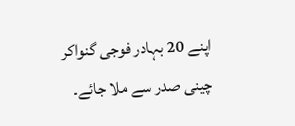اپنے 20 بہادر فوجی گنواکر چینی صدر سے ملا جائے۔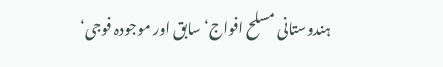ہندوستانی مسلح افواج‘ سابق اور موجودہ فوجی‘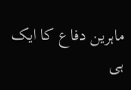ماہرین دفاع کا ایک ہی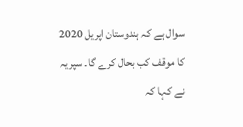سوال ہے کہ ہندوستان اپریل 2020 کا موقف کب بحال کرے گا۔ سپریہ نے کہا کہ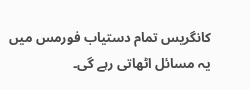کانگریس تمام دستیاب فورمس میں یہ مسائل اٹھاتی رہے گی۔